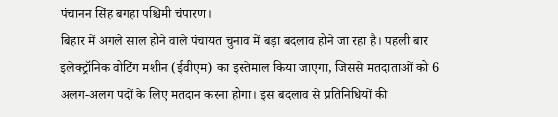पंचानन सिंह बगहा पश्चिमी चंपारण।
बिहार में अगले साल होने वाले पंचायत चुनाव में बड़ा बदलाव होने जा रहा है। पहली बार इलेक्ट्रॉनिक वोटिंग मशीन (ईवीएम) का इस्तेमाल किया जाएगा, जिससे मतदाताओं को 6 अलग-अलग पदों के लिए मतदान करना होगा। इस बदलाव से प्रतिनिधियों की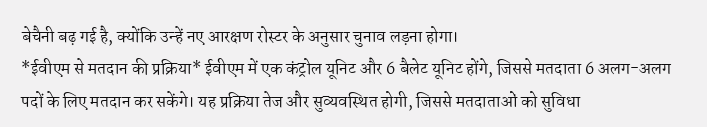बेचैनी बढ़ गई है, क्योंकि उन्हें नए आरक्षण रोस्टर के अनुसार चुनाव लड़ना होगा।
*ईवीएम से मतदान की प्रक्रिया* ईवीएम में एक कंट्रोल यूनिट और 6 बैलेट यूनिट होंगे, जिससे मतदाता 6 अलग-अलग पदों के लिए मतदान कर सकेंगे। यह प्रक्रिया तेज और सुव्यवस्थित होगी, जिससे मतदाताओं को सुविधा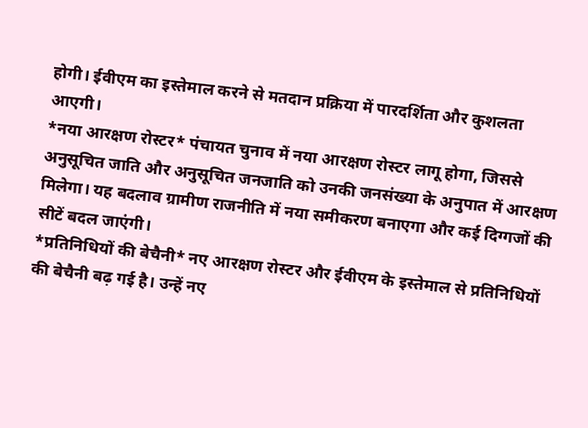होगी। ईवीएम का इस्तेमाल करने से मतदान प्रक्रिया में पारदर्शिता और कुशलता आएगी।
*नया आरक्षण रोस्टर* पंचायत चुनाव में नया आरक्षण रोस्टर लागू होगा, जिससे अनुसूचित जाति और अनुसूचित जनजाति को उनकी जनसंख्या के अनुपात में आरक्षण मिलेगा। यह बदलाव ग्रामीण राजनीति में नया समीकरण बनाएगा और कई दिग्गजों की सीटें बदल जाएंगी।
*प्रतिनिधियों की बेचैनी* नए आरक्षण रोस्टर और ईवीएम के इस्तेमाल से प्रतिनिधियों की बेचैनी बढ़ गई है। उन्हें नए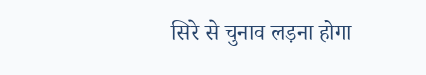सिरे से चुनाव लड़ना होगा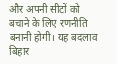और अपनी सीटों को बचाने के लिए रणनीति बनानी होगी। यह बदलाव बिहार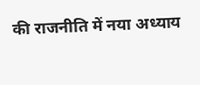की राजनीति में नया अध्याय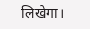लिखेगा।